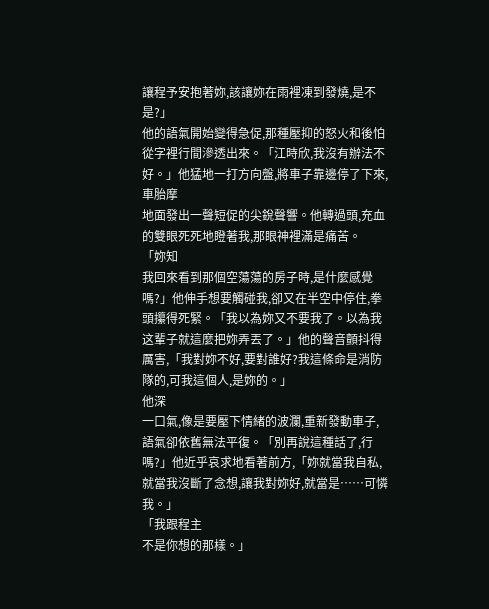讓程予安抱著妳,該讓妳在雨裡凍到發燒,是不是?」
他的語氣開始變得急促,那種壓抑的怒火和後怕從字裡行間滲透出來。「江時欣,我沒有辦法不好。」他猛地一打方向盤,將車子靠邊停了下來,車胎摩
地面發出一聲短促的尖銳聲響。他轉過頭,充血的雙眼死死地瞪著我,那眼神裡滿是痛苦。
「妳知
我回來看到那個空蕩蕩的房子時,是什麼感覺嗎?」他伸手想要觸碰我,卻又在半空中停住,拳頭攥得死緊。「我以為妳又不要我了。以為我这輩子就這麼把妳弄丟了。」他的聲音顫抖得厲害,「我對妳不好,要對誰好?我這條命是消防隊的,可我這個人,是妳的。」
他深
一口氣,像是要壓下情緒的波瀾,重新發動車子,語氣卻依舊無法平復。「別再說這種話了,行嗎?」他近乎哀求地看著前方,「妳就當我自私,就當我沒斷了念想,讓我對妳好,就當是……可憐我。」
「我跟程主
不是你想的那樣。」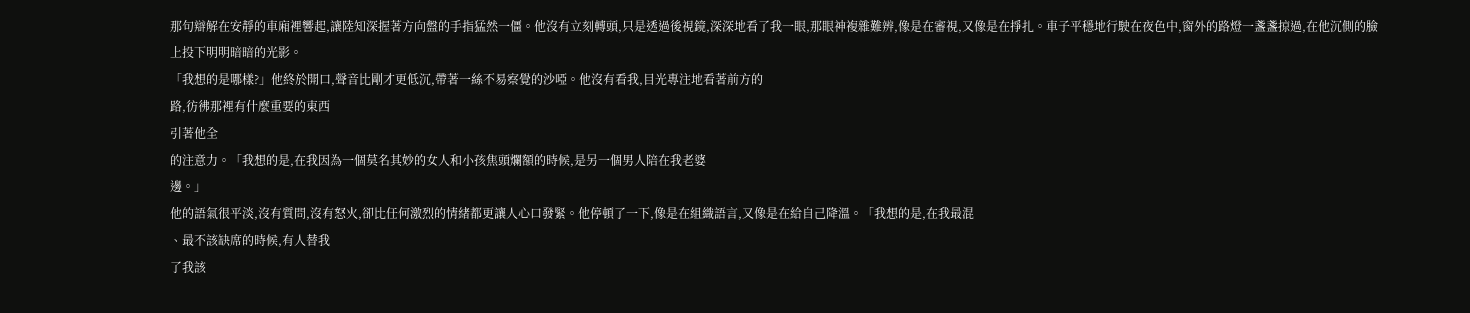那句辯解在安靜的車廂裡響起,讓陸知深握著方向盤的手指猛然一僵。他沒有立刻轉頭,只是透過後視鏡,深深地看了我一眼,那眼神複雜難辨,像是在審視,又像是在掙扎。車子平穩地行駛在夜色中,窗外的路燈一盞盞掠過,在他沉側的臉上投下明明暗暗的光影。
「我想的是哪樣?」他終於開口,聲音比剛才更低沉,帶著一絲不易察覺的沙啞。他沒有看我,目光專注地看著前方的
路,彷彿那裡有什麼重要的東西
引著他全
的注意力。「我想的是,在我因為一個莫名其妙的女人和小孩焦頭爛額的時候,是另一個男人陪在我老婆
邊。」
他的語氣很平淡,沒有質問,沒有怒火,卻比任何激烈的情緒都更讓人心口發緊。他停頓了一下,像是在組織語言,又像是在給自己降溫。「我想的是,在我最混
、最不該缺席的時候,有人替我
了我該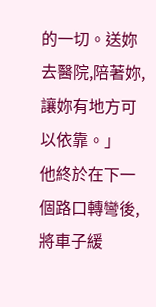的一切。送妳去醫院,陪著妳,讓妳有地方可以依靠。」
他終於在下一個路口轉彎後,將車子緩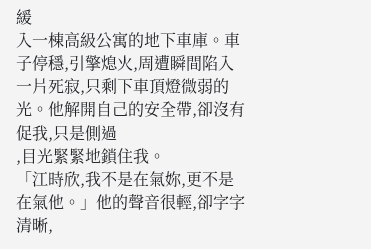緩
入一棟高級公寓的地下車庫。車子停穩,引擎熄火,周遭瞬間陷入一片死寂,只剩下車頂燈微弱的光。他解開自己的安全帶,卻沒有
促我,只是側過
,目光緊緊地鎖住我。
「江時欣,我不是在氣妳,更不是在氣他。」他的聲音很輕,卻字字清晰,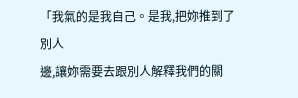「我氣的是我自己。是我,把妳推到了別人
邊,讓妳需要去跟別人解釋我們的關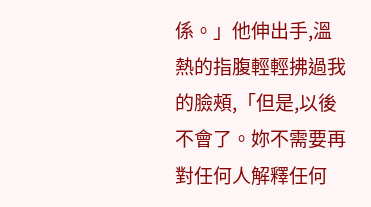係。」他伸出手,溫熱的指腹輕輕拂過我的臉頰,「但是,以後不會了。妳不需要再對任何人解釋任何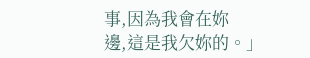事,因為我會在妳
邊,這是我欠妳的。」